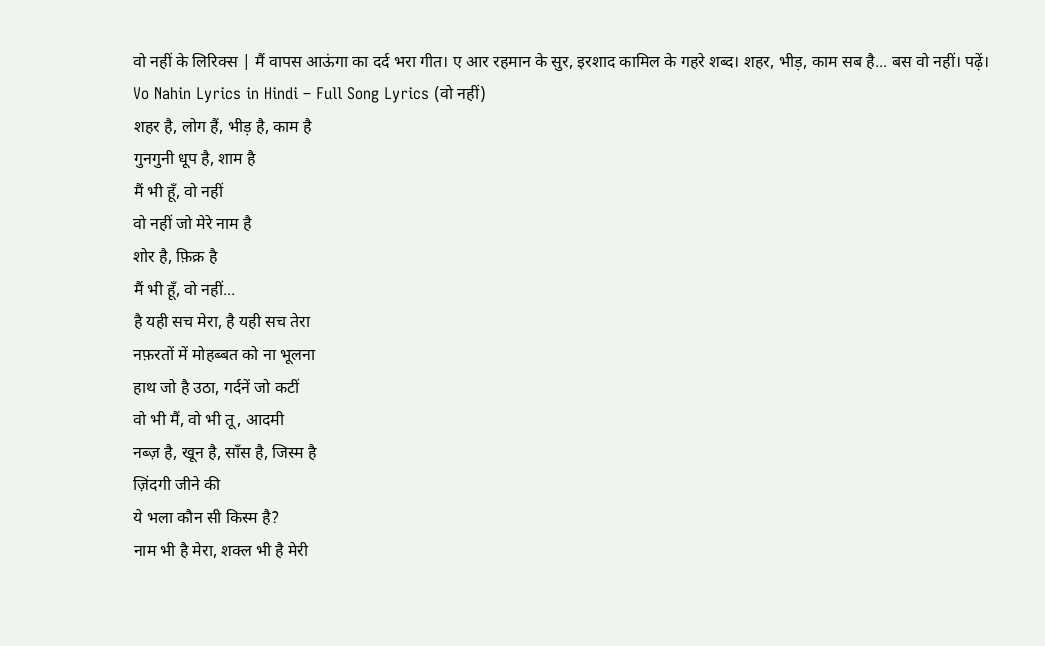वो नहीं के लिरिक्स | मैं वापस आऊंगा का दर्द भरा गीत। ए आर रहमान के सुर, इरशाद कामिल के गहरे शब्द। शहर, भीड़, काम सब है... बस वो नहीं। पढ़ें।
Vo Nahin Lyrics in Hindi – Full Song Lyrics (वो नहीं)
शहर है, लोग हैं, भीड़ है, काम है
गुनगुनी धूप है, शाम है
मैं भी हूँ, वो नहीं
वो नहीं जो मेरे नाम है
शोर है, फ़िक्र है
मैं भी हूँ, वो नहीं...
है यही सच मेरा, है यही सच तेरा
नफ़रतों में मोहब्बत को ना भूलना
हाथ जो है उठा, गर्दनें जो कटीं
वो भी मैं, वो भी तू, आदमी
नब्ज़ है, खून है, साँस है, जिस्म है
ज़िंदगी जीने की
ये भला कौन सी किस्म है?
नाम भी है मेरा, शक्ल भी है मेरी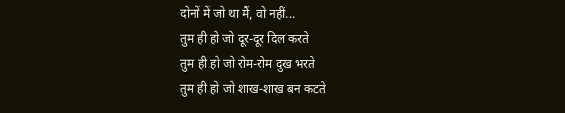दोनों में जो था मैं, वो नहीं...
तुम ही हो जो दूर-दूर दिल करते
तुम ही हो जो रोम-रोम दुख भरते
तुम ही हो जो शाख-शाख बन कटते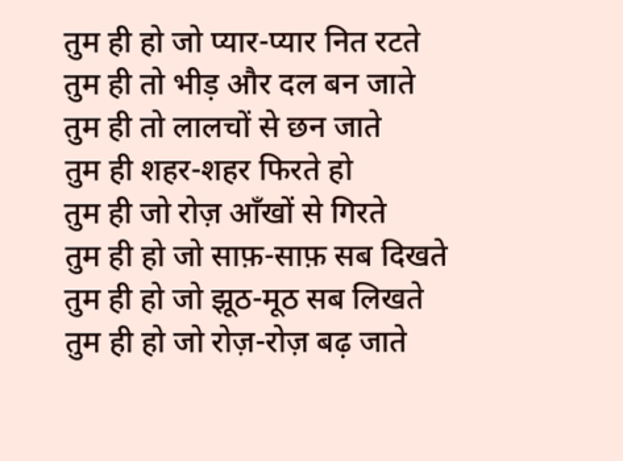तुम ही हो जो प्यार-प्यार नित रटते
तुम ही तो भीड़ और दल बन जाते
तुम ही तो लालचों से छन जाते
तुम ही शहर-शहर फिरते हो
तुम ही जो रोज़ आँखों से गिरते
तुम ही हो जो साफ़-साफ़ सब दिखते
तुम ही हो जो झूठ-मूठ सब लिखते
तुम ही हो जो रोज़-रोज़ बढ़ जाते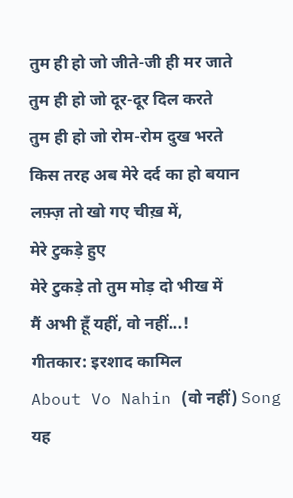तुम ही हो जो जीते-जी ही मर जाते
तुम ही हो जो दूर-दूर दिल करते
तुम ही हो जो रोम-रोम दुख भरते
किस तरह अब मेरे दर्द का हो बयान
लफ़्ज़ तो खो गए चीख़ में,
मेरे टुकड़े हुए
मेरे टुकड़े तो तुम मोड़ दो भीख में
मैं अभी हूँ यहीं, वो नहीं...!
गीतकार: इरशाद कामिल
About Vo Nahin (वो नहीं) Song
यह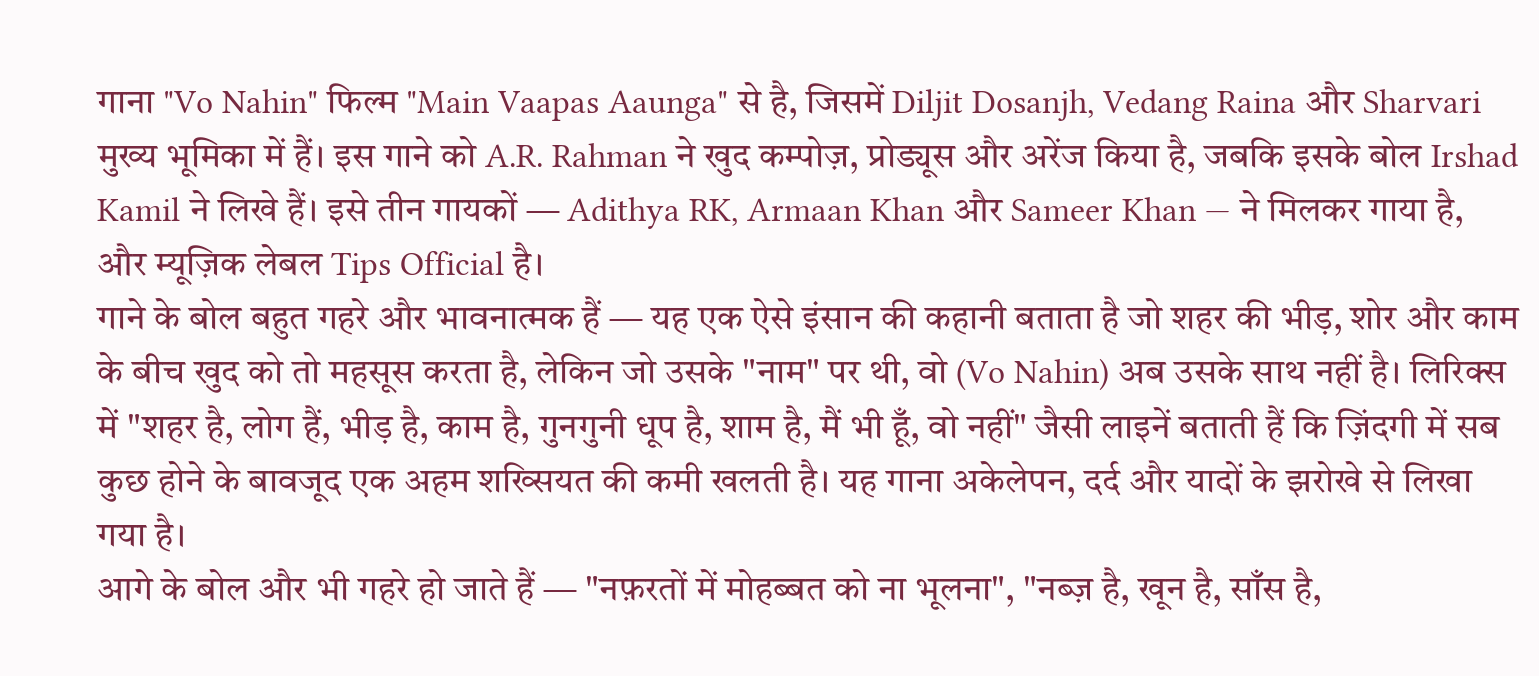गाना "Vo Nahin" फिल्म "Main Vaapas Aaunga" से है, जिसमें Diljit Dosanjh, Vedang Raina और Sharvari मुख्य भूमिका में हैं। इस गाने को A.R. Rahman ने खुद कम्पोज़, प्रोड्यूस और अरेंज किया है, जबकि इसके बोल Irshad Kamil ने लिखे हैं। इसे तीन गायकों — Adithya RK, Armaan Khan और Sameer Khan — ने मिलकर गाया है, और म्यूज़िक लेबल Tips Official है।
गाने के बोल बहुत गहरे और भावनात्मक हैं — यह एक ऐसे इंसान की कहानी बताता है जो शहर की भीड़, शोर और काम के बीच खुद को तो महसूस करता है, लेकिन जो उसके "नाम" पर थी, वो (Vo Nahin) अब उसके साथ नहीं है। लिरिक्स में "शहर है, लोग हैं, भीड़ है, काम है, गुनगुनी धूप है, शाम है, मैं भी हूँ, वो नहीं" जैसी लाइनें बताती हैं कि ज़िंदगी में सब कुछ होने के बावजूद एक अहम शख्सियत की कमी खलती है। यह गाना अकेलेपन, दर्द और यादों के झरोखे से लिखा गया है।
आगे के बोल और भी गहरे हो जाते हैं — "नफ़रतों में मोहब्बत को ना भूलना", "नब्ज़ है, खून है, साँस है,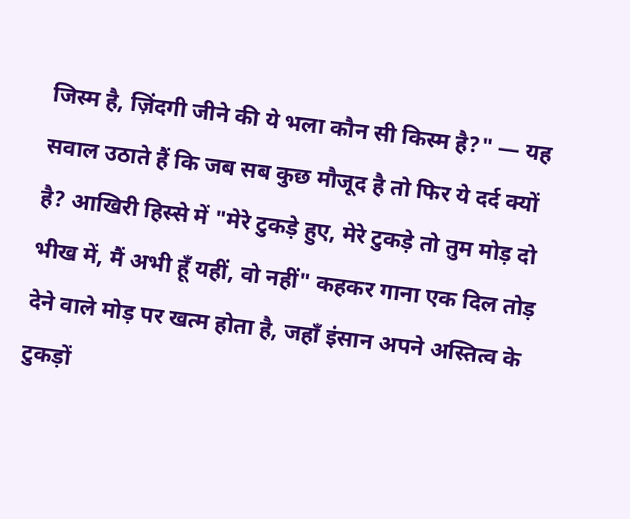जिस्म है, ज़िंदगी जीने की ये भला कौन सी किस्म है?" — यह सवाल उठाते हैं कि जब सब कुछ मौजूद है तो फिर ये दर्द क्यों है? आखिरी हिस्से में "मेरे टुकड़े हुए, मेरे टुकड़े तो तुम मोड़ दो भीख में, मैं अभी हूँ यहीं, वो नहीं" कहकर गाना एक दिल तोड़ देने वाले मोड़ पर खत्म होता है, जहाँ इंसान अपने अस्तित्व के टुकड़ों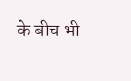के बीच भी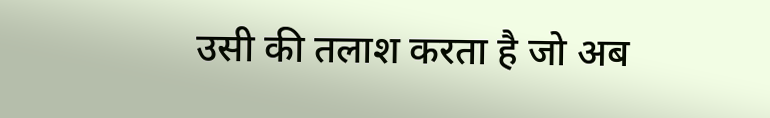उसी की तलाश करता है जो अब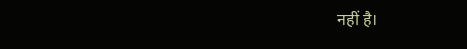नहीं है।